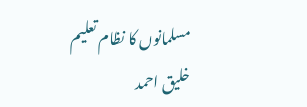مسلمانوں کا نظام تعلیم
خلیق احمد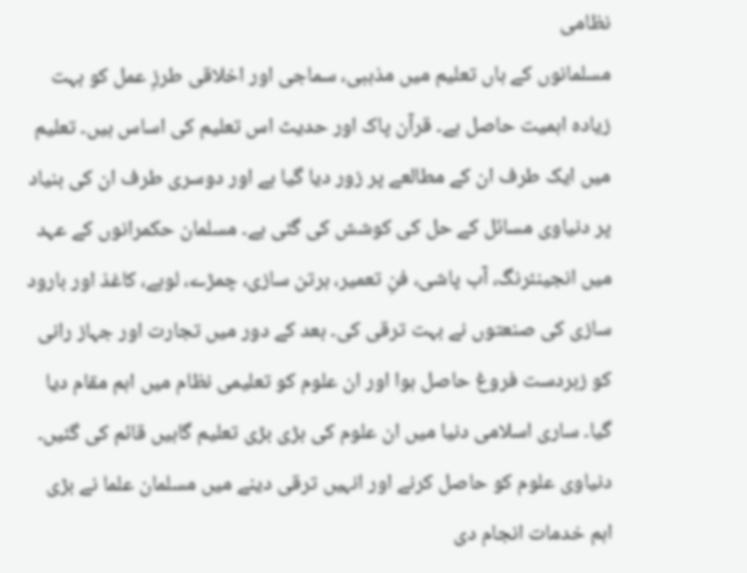نظامی
مسلمانوں کے ہاں تعلیم میں مذہبی، سماجی اور اخلاقی طرزِ عمل کو بہت زیادہ اہمیت حاصل ہے۔ قرآن پاک اور حدیث اس تعلیم کی اساس ہیں۔ تعلیم میں ایک طرف ان کے مطالعے پر زور دیا گیا ہے اور دوسری طرف ان کی بنیاد پر دنیاوی مسائل کے حل کی کوشش کی گئی ہے۔ مسلمان حکمرانوں کے عہد میں انجینئرنگ، آب پاشی، فنِ تعمیر، برتن سازی، چمڑے، لوہے، کاغذ اور بارود سازی کی صنعتوں نے بہت ترقی کی۔ بعد کے دور میں تجارت اور جہاز رانی کو زبردست فروغ حاصل ہوا اور ان علوم کو تعلیمی نظام میں اہم مقام دیا گیا۔ ساری اسلامی دنیا میں ان علوم کی بڑی بڑی تعلیم گاہیں قائم کی گئیں۔ دنیاوی علوم کو حاصل کرنے اور انہیں ترقی دینے میں مسلمان علما نے بڑی اہم خدمات انجام دی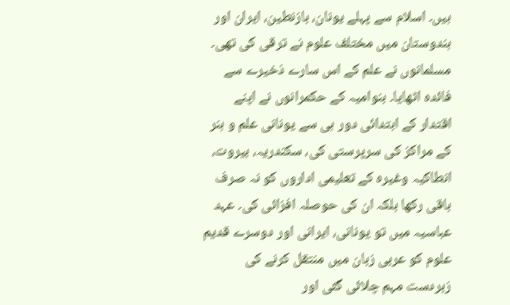ہیں۔ اسلام سے پہلے یونان، بازنطین، ایران اور ہندوستان میں مختلف علوم نے ترقی کی تھی۔ مسلمانوں نے علم کے اس سارے ذخیرے سے فائدہ اٹھایا۔ بنوامیہ کے حکمرانوں نے اپنے اقتدار کے ابتدائی دور ہی سے یونانی علم و ہنر کے مراکز کی سرپرستی کی، سکندریہ، بیروت، انطاکیہ وغیرہ کے تعلیمی اداروں کو نہ صرف باقی رکھا بلکہ ان کی حوصلہ افزائی کی۔ عہد عباسیہ میں تو یونانی، ایرانی اور دوسرے قدیم علوم کو عربی زبان میں منتقل کرنے کی زبردست مہم چلائی گئی اور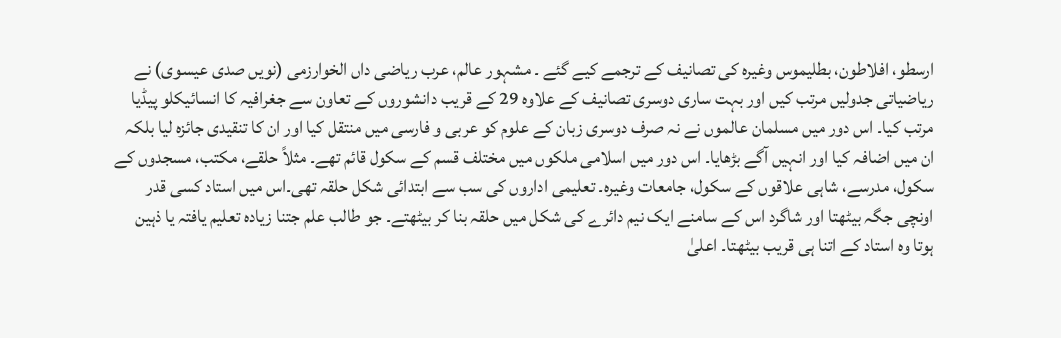ارسطو، افلاطون، بطلیموس وغیرہ کی تصانیف کے ترجمے کیے گئے ۔ مشہور عالم، عرب ریاضی داں الخوارزمی (نویں صدی عیسوی) نے ریاضیاتی جدولیں مرتب کیں اور بہت ساری دوسری تصانیف کے علاوہ 29 کے قریب دانشوروں کے تعاون سے جغرافیہ کا انسائیکلو پیڈیا مرتب کیا۔ اس دور میں مسلمان عالموں نے نہ صرف دوسری زبان کے علوم کو عربی و فارسی میں منتقل کیا اور ان کا تنقیدی جائزہ لیا بلکہ ان میں اضافہ کیا اور انہیں آگے بڑھایا۔ اس دور میں اسلامی ملکوں میں مختلف قسم کے سکول قائم تھے۔ مثلاً حلقے، مکتب، مسجدوں کے سکول، مدرسے، شاہی علاقوں کے سکول، جامعات وغیرہ۔ تعلیمی اداروں کی سب سے ابتدائی شکل حلقہ تھی۔اس میں استاد کسی قدر اونچی جگہ بیٹھتا اور شاگرد اس کے سامنے ایک نیم دائرے کی شکل میں حلقہ بنا کر بیٹھتے۔ جو طالب علم جتنا زیادہ تعلیم یافتہ یا ذہین ہوتا وہ استاد کے اتنا ہی قریب بیٹھتا۔ اعلیٰ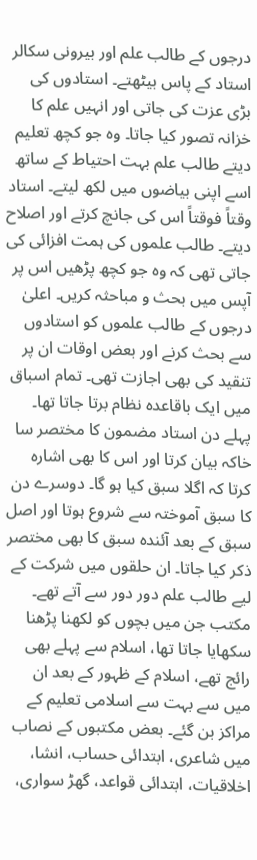درجوں کے طالب علم اور بیرونی سکالر استاد کے پاس بیٹھتے۔ استادوں کی بڑی عزت کی جاتی اور انہیں علم کا خزانہ تصور کیا جاتا۔ وہ جو کچھ تعلیم دیتے طالب علم بہت احتیاط کے ساتھ اسے اپنی بیاضوں میں لکھ لیتے۔ استاد وقتاً فوقتاً اس کی جانچ کرتے اور اصلاح دیتے۔ طالب علموں کی ہمت افزائی کی جاتی تھی کہ وہ جو کچھ پڑھیں اس پر آپس میں بحث و مباحثہ کریں۔ اعلیٰ درجوں کے طالب علموں کو استادوں سے بحث کرنے اور بعض اوقات ان پر تنقید کی بھی اجازت تھی۔ تمام اسباق میں ایک باقاعدہ نظام برتا جاتا تھا۔ پہلے دن استاد مضمون کا مختصر سا خاکہ بیان کرتا اور اس کا بھی اشارہ کرتا کہ اگلا سبق کیا ہو گا۔ دوسرے دن کا سبق آموختہ سے شروع ہوتا اور اصل سبق کے بعد آئندہ سبق کا بھی مختصر ذکر کیا جاتا۔ ان حلقوں میں شرکت کے لیے طالب علم دور دور سے آتے تھے۔ مکتب جن میں بچوں کو لکھنا پڑھنا سکھایا جاتا تھا، اسلام سے پہلے بھی رائج تھے، اسلام کے ظہور کے بعد ان میں سے بہت سے اسلامی تعلیم کے مراکز بن گئے۔ بعض مکتبوں کے نصاب میں شاعری، ابتدائی حساب، انشا، اخلاقیات، ابتدائی قواعد، گھڑ سواری،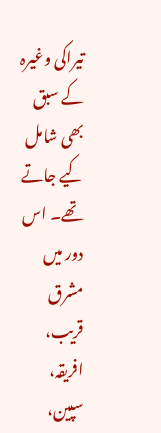تیراکی وغیرہ کے سبق بھی شامل کیے جاتے تھے۔ اس دور میں مشرق قریب، افریقہ، سپین،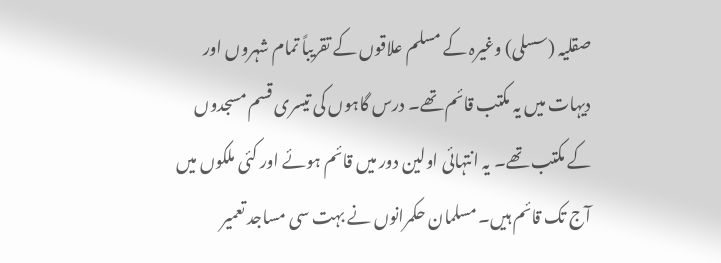صقلیہ (سسلی) وغیرہ کے مسلم علاقوں کے تقریباً تمام شہروں اور دیہات میں یہ مکتب قائم تھے۔ درس گاہوں کی تیسری قسم مسجدوں کے مکتب تھے۔ یہ انتہائی اولین دور میں قائم ہوئے اور کئی ملکوں میں آج تک قائم ہیں۔ مسلمان حکمرانوں نے بہت سی مساجد تعمیر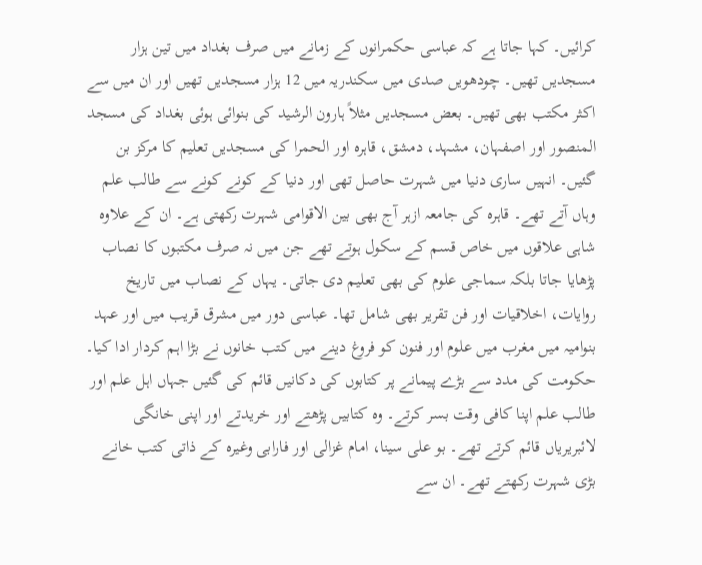کرائیں۔ کہا جاتا ہے کہ عباسی حکمرانوں کے زمانے میں صرف بغداد میں تین ہزار مسجدیں تھیں۔ چودھویں صدی میں سکندریہ میں 12 ہزار مسجدیں تھیں اور ان میں سے اکثر مکتب بھی تھیں۔ بعض مسجدیں مثلاً ہارون الرشید کی بنوائی ہوئی بغداد کی مسجد المنصور اور اصفہان، مشہد، دمشق، قاہرہ اور الحمرا کی مسجدیں تعلیم کا مرکز بن گئیں۔ انہیں ساری دنیا میں شہرت حاصل تھی اور دنیا کے کونے کونے سے طالب علم وہاں آتے تھے۔ قاہرہ کی جامعہ ازہر آج بھی بین الاقوامی شہرت رکھتی ہے۔ ان کے علاوہ شاہی علاقوں میں خاص قسم کے سکول ہوتے تھے جن میں نہ صرف مکتبوں کا نصاب پڑھایا جاتا بلکہ سماجی علوم کی بھی تعلیم دی جاتی۔ یہاں کے نصاب میں تاریخ روایات، اخلاقیات اور فن تقریر بھی شامل تھا۔ عباسی دور میں مشرق قریب میں اور عہد بنوامیہ میں مغرب میں علوم اور فنون کو فروغ دینے میں کتب خانوں نے بڑا اہم کردار ادا کیا۔ حکومت کی مدد سے بڑے پیمانے پر کتابوں کی دکانیں قائم کی گئیں جہاں اہل علم اور طالب علم اپنا کافی وقت بسر کرتے۔ وہ کتابیں پڑھتے اور خریدتے اور اپنی خانگی لائبریریاں قائم کرتے تھے۔ بو علی سینا، امام غزالی اور فارابی وغیرہ کے ذاتی کتب خانے بڑی شہرت رکھتے تھے۔ ان سے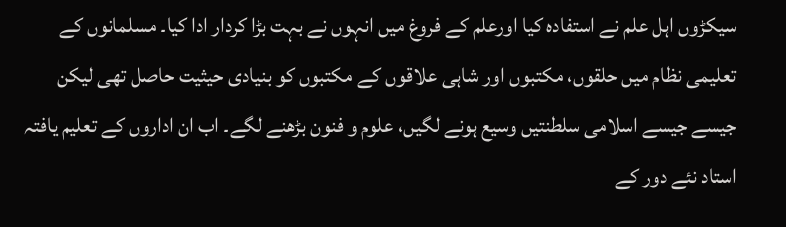سیکڑوں اہل علم نے استفادہ کیا اورعلم کے فروغ میں انہوں نے بہت بڑا کردار ادا کیا۔ مسلمانوں کے تعلیمی نظام میں حلقوں، مکتبوں اور شاہی علاقوں کے مکتبوں کو بنیادی حیثیت حاصل تھی لیکن جیسے جیسے اسلامی سلطنتیں وسیع ہونے لگیں، علوم و فنون بڑھنے لگے۔ اب ان اداروں کے تعلیم یافتہ استاد نئے دور کے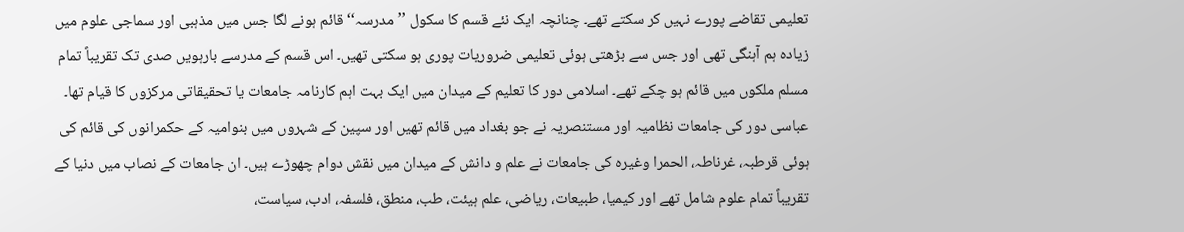تعلیمی تقاضے پورے نہیں کر سکتے تھے۔ چنانچہ ایک نئے قسم کا سکول ’’مدرسہ‘‘ قائم ہونے لگا جس میں مذہبی اور سماجی علوم میں زیادہ ہم آہنگی تھی اور جس سے بڑھتی ہوئی تعلیمی ضروریات پوری ہو سکتی تھیں۔ اس قسم کے مدرسے بارہویں صدی تک تقریباً تمام مسلم ملکوں میں قائم ہو چکے تھے۔ اسلامی دور کا تعلیم کے میدان میں ایک بہت اہم کارنامہ جامعات یا تحقیقاتی مرکزوں کا قیام تھا۔ عباسی دور کی جامعات نظامیہ اور مستنصریہ نے جو بغداد میں قائم تھیں اور سپین کے شہروں میں بنوامیہ کے حکمرانوں کی قائم کی ہوئی قرطبہ، غرناطہ، الحمرا وغیرہ کی جامعات نے علم و دانش کے میدان میں نقش دوام چھوڑے ہیں۔ ان جامعات کے نصاب میں دنیا کے تقریباً تمام علوم شامل تھے اور کیمیا، طبیعات، ریاضی، علم ہیئت، طب، منطق، فلسفہ، ادب، سیاست،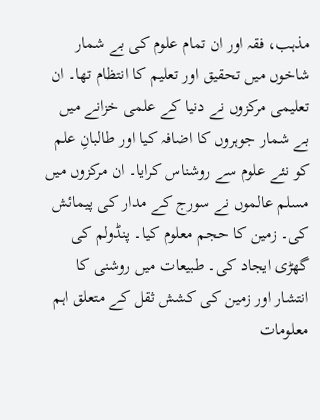مذہب، فقہ اور ان تمام علوم کی بے شمار شاخوں میں تحقیق اور تعلیم کا انتظام تھا۔ ان تعلیمی مرکزوں نے دنیا کے علمی خزانے میں بے شمار جوہروں کا اضافہ کیا اور طالبانِ علم کو نئے علوم سے روشناس کرایا۔ ان مرکزوں میں مسلم عالموں نے سورج کے مدار کی پیمائش کی۔ زمین کا حجم معلوم کیا۔ پنڈولم کی گھڑی ایجاد کی۔ طبیعات میں روشنی کا انتشار اور زمین کی کشش ثقل کے متعلق اہم معلومات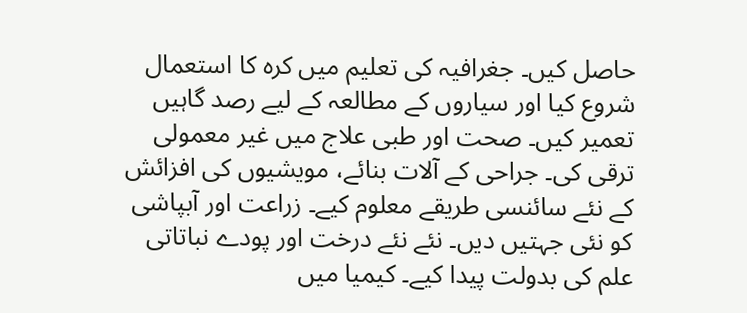حاصل کیں۔ جغرافیہ کی تعلیم میں کرہ کا استعمال شروع کیا اور سیاروں کے مطالعہ کے لیے رصد گاہیں تعمیر کیں۔ صحت اور طبی علاج میں غیر معمولی ترقی کی۔ جراحی کے آلات بنائے، مویشیوں کی افزائش کے نئے سائنسی طریقے معلوم کیے۔ زراعت اور آبپاشی کو نئی جہتیں دیں۔ نئے نئے درخت اور پودے نباتاتی علم کی بدولت پیدا کیے۔ کیمیا میں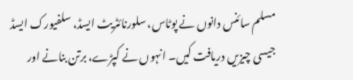مسلم سائنس دانوں نے پوٹاس، سلورنائٹریٹ ایسڈ، سلفیورک ایسڈ جیسی چیزیں دریافت کیں۔ انہوں نے کپڑے، برتن بنانے اور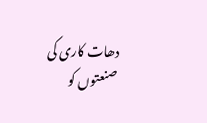دھات کاری کی صنعتوں کو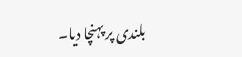بلندی پر پہنچا دیا۔